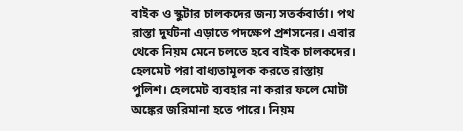বাইক ও স্কুটার চালকদের জন্য সতর্কবার্তা। পথ রাস্তা দুর্ঘটনা এড়াতে পদক্ষেপ প্রশসনের। এবার থেকে নিয়ম মেনে চলতে হবে বাইক চালকদের। হেলমেট পরা বাধ্যতামূলক করতে রাস্তায় পুলিশ। হেলমেট ব্যবহার না করার ফলে মোটা অঙ্কের জরিমানা হতে পারে। নিয়ম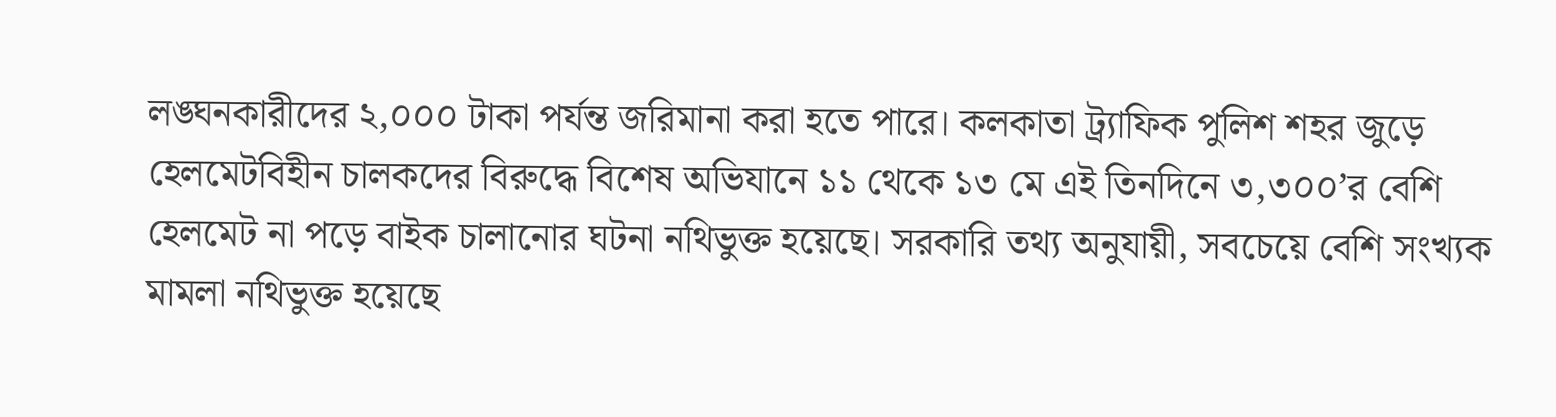লঙ্ঘনকারীদের ২,০০০ টাকা পর্যন্ত জরিমানা করা হতে পারে। কলকাতা ট্র্যাফিক পুলিশ শহর জুড়ে হেলমেটবিহীন চালকদের বিরুদ্ধে বিশেষ অভিযানে ১১ থেকে ১৩ মে এই তিনদিনে ৩,৩০০’র বেশি হেলমেট না পড়ে বাইক চালানোর ঘটনা নথিভুক্ত হয়েছে। সরকারি তথ্য অনুযায়ী, সবচেয়ে বেশি সংখ্যক মামলা নথিভুক্ত হয়েছে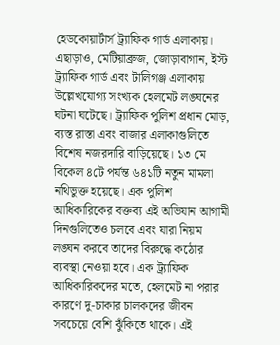হেডকোয়ার্টার্স ট্র্যাফিক গার্ড এলাকায়। এছাড়াও, মেটিয়াব্রুজ, জোড়াবাগান, ইস্ট ট্র্যাফিক গার্ড এবং টালিগঞ্জ এলাকায় উল্লেখযোগ্য সংখ্যক হেলমেট লঙ্ঘনের ঘটনা ঘটেছে। ট্র্যাফিক পুলিশ প্রধান মোড়, ব্যস্ত রাস্তা এবং বাজার এলাকাগুলিতে বিশেষ নজরদারি বাড়িয়েছে। ১৩ মে বিকেল ৪টে পর্যন্ত ৬৪১টি নতুন মামলা নথিভুক্ত হয়েছে। এক পুলিশ আধিকারিকের বক্তব্য এই অভিযান আগামী দিনগুলিতেও চলবে এবং যারা নিয়ম লঙ্ঘন করবে তাদের বিরুদ্ধে কঠোর ব্যবস্থা নেওয়া হবে। এক ট্র্যাফিক আধিকারিকদের মতে, হেলমেট না পরার কারণে দু-চাকার চালকদের জীবন সবচেয়ে বেশি ঝুঁকিতে থাকে। এই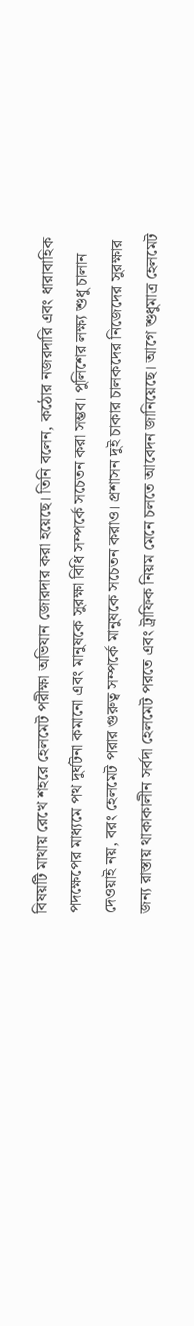বিষয়টি মাথায় রেখে শহরে হেলমেট পরীক্ষা অভিযান জোরদার করা হয়েছে। তিনি বলেন, কঠোর নজরদারি এবং ধারাবাহিক পদক্ষেপের মাধ্যমে পথ দুর্ঘটনা কমানো এবং মানুষকে সুরক্ষা বিধি সম্পর্কে সচেতন করা সম্ভব। পুলিশের লক্ষ্য শুধু চালান দেওয়াই নয়, বরং হেলমেট পরার গুরুত্ব সম্পর্কে মানুষকে সচেতন করাও। প্রশাসন দুই চাকার চালকদের নিজেদের সুরক্ষার জন্য রাস্তায় থাকাকালীন সর্বদা হেলমেট পরতে এবং ট্রাফিক নিয়ম মেনে চলতে আবেদন জানিয়েছে। আগে শুধুমাত্র হেলমেট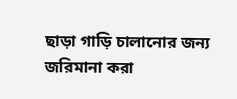ছাড়া গাড়ি চালানোর জন্য জরিমানা করা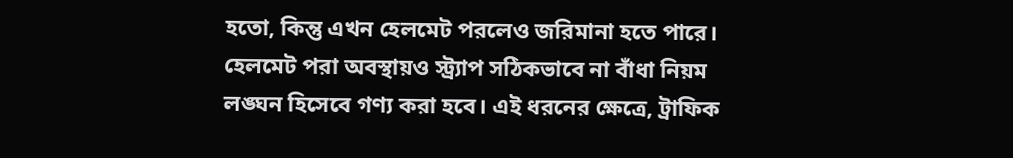হতো, কিন্তু এখন হেলমেট পরলেও জরিমানা হতে পারে। হেলমেট পরা অবস্থায়ও স্ট্র্যাপ সঠিকভাবে না বাঁধা নিয়ম লঙ্ঘন হিসেবে গণ্য করা হবে। এই ধরনের ক্ষেত্রে, ট্রাফিক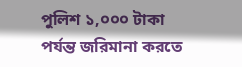পুলিশ ১,০০০ টাকা পর্যন্ত জরিমানা করতে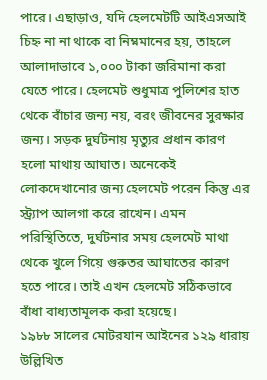পারে। এছাড়াও, যদি হেলমেটটি আইএসআই চিহ্ন না না থাকে বা নিম্নমানের হয়, তাহলে আলাদাভাবে ১,০০০ টাকা জরিমানা করা যেতে পারে। হেলমেট শুধুমাত্র পুলিশের হাত থেকে বাঁচার জন্য নয়, বরং জীবনের সুরক্ষার জন্য। সড়ক দুর্ঘটনায় মৃত্যুর প্রধান কারণ হলো মাথায় আঘাত। অনেকেই লোকদেখানোর জন্য হেলমেট পরেন কিন্তু এর স্ট্র্যাপ আলগা করে রাখেন। এমন পরিস্থিতিতে, দুর্ঘটনার সময় হেলমেট মাথা থেকে খুলে গিয়ে গুরুতর আঘাতের কারণ হতে পারে। তাই এখন হেলমেট সঠিকভাবে বাঁধা বাধ্যতামূলক করা হয়েছে।
১৯৮৮ সালের মোটরযান আইনের ১২৯ ধারায় উল্লিখিত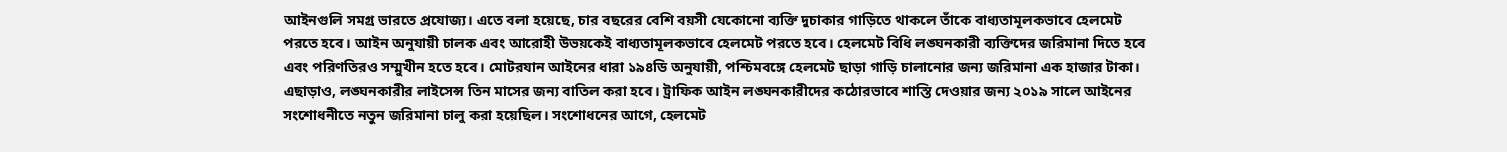আইনগুলি সমগ্র ভারতে প্রযোজ্য। এতে বলা হয়েছে, চার বছরের বেশি বয়সী যেকোনো ব্যক্তি দুচাকার গাড়িতে থাকলে তাঁকে বাধ্যতামূলকভাবে হেলমেট পরতে হবে। আইন অনুযায়ী চালক এবং আরোহী উভয়কেই বাধ্যতামূলকভাবে হেলমেট পরতে হবে। হেলমেট বিধি লঙ্ঘনকারী ব্যক্তিদের জরিমানা দিতে হবে এবং পরিণতিরও সম্মুখীন হতে হবে। মোটরযান আইনের ধারা ১৯৪ডি অনুযায়ী, পশ্চিমবঙ্গে হেলমেট ছাড়া গাড়ি চালানোর জন্য জরিমানা এক হাজার টাকা। এছাড়াও, লঙ্ঘনকারীর লাইসেন্স তিন মাসের জন্য বাতিল করা হবে। ট্রাফিক আইন লঙ্ঘনকারীদের কঠোরভাবে শাস্তি দেওয়ার জন্য ২০১৯ সালে আইনের সংশোধনীতে নতুন জরিমানা চালু করা হয়েছিল। সংশোধনের আগে, হেলমেট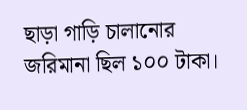ছাড়া গাড়ি চালানোর জরিমানা ছিল ১০০ টাকা।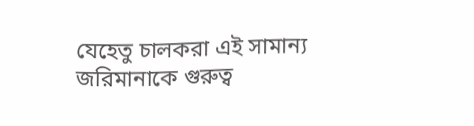যেহেতু চালকরা এই সামান্য জরিমানাকে গুরুত্ব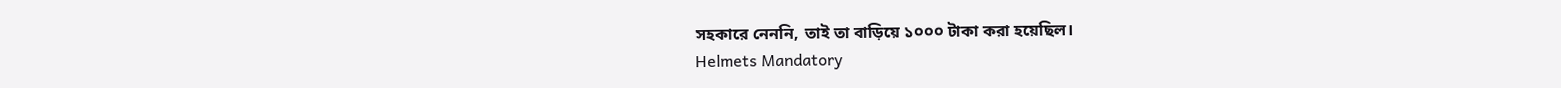সহকারে নেননি, তাই তা বাড়িয়ে ১০০০ টাকা করা হয়েছিল।
Helmets Mandatory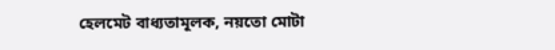হেলমেট বাধ্যতামূলক, নয়তো মোটা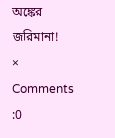অঙ্কের জরিমানা!
×
Comments :0